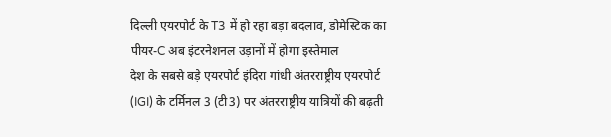दिल्ली एयरपोर्ट के T3 में हो रहा बड़ा बदलाव, डोमेस्टिक का पीयर-C अब इंटरनेशनल उड़ानों में होगा इस्तेमाल
देश के सबसे बड़े एयरपोर्ट इंदिरा गांधी अंतरराष्ट्रीय एयरपोर्ट (IGI) के टर्मिनल 3 (टी3) पर अंतरराष्ट्रीय यात्रियों की बढ़ती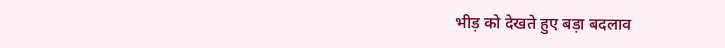भीड़ को देखते हुए बड़ा बदलाव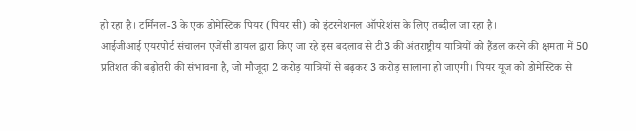हो रहा है। टर्मिनल-3 के एक डोमेस्टिक पियर (पियर सी) को इंटरनेशनल ऑपरेशंस के लिए तब्दील जा रहा है।
आईजीआई एयरपोर्ट संचालन एजेंसी डायल द्वारा किए जा रहे इस बदलाव से टी3 की अंतराष्ट्रीय यात्रियों को हैंडल करने की क्षमता में 50 प्रतिशत की बढ़ोतरी की संभावना है, जो मौजूदा 2 करोड़ यात्रियों से बढ़कर 3 करोड़ सालाना हो जाएगी। पियर यूज को डोमेस्टिक से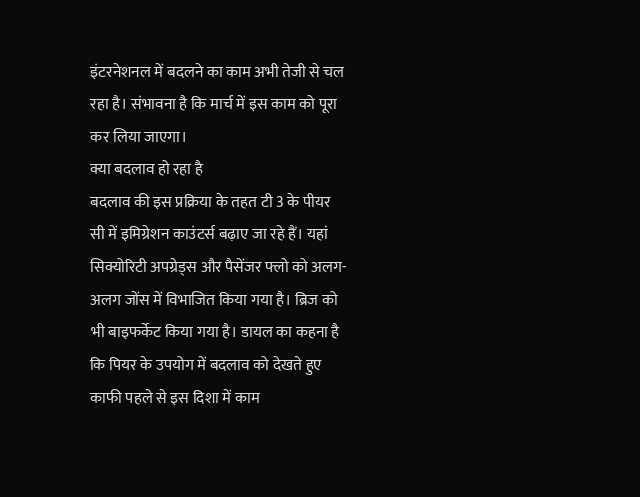इंटरनेशनल में बदलने का काम अभी तेजी से चल रहा है। संभावना है कि मार्च में इस काम को पूरा कर लिया जाएगा।
क्या बदलाव हो रहा है
बदलाव की इस प्रक्रिया के तहत टी 3 के पीयर सी में इमिग्रेशन काउंटर्स बढ़ाए जा रहे हैं। यहां सिक्योरिटी अपग्रेड्स और पैसेंजर फ्लो को अलग-अलग जोंस में विभाजित किया गया है। ब्रिज को भी बाइफर्केट किया गया है। डायल का कहना है कि पियर के उपयोग में बदलाव को देखते हुए काफी पहले से इस दिशा में काम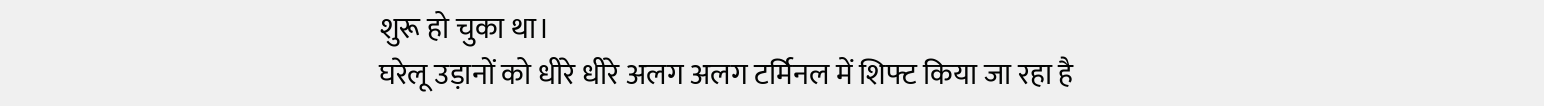शुरू हो चुका था।
घरेलू उड़ानों को धीरे धीरे अलग अलग टर्मिनल में शिफ्ट किया जा रहा है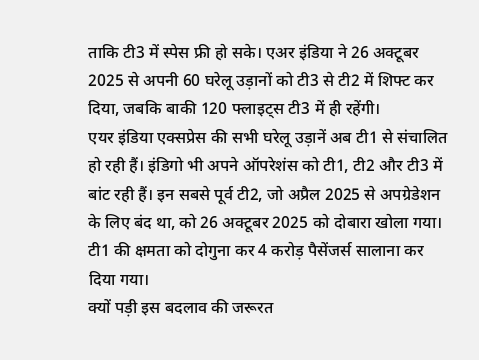ताकि टी3 में स्पेस फ्री हो सके। एअर इंडिया ने 26 अक्टूबर 2025 से अपनी 60 घरेलू उड़ानों को टी3 से टी2 में शिफ्ट कर दिया, जबकि बाकी 120 फ्लाइट्स टी3 में ही रहेंगी।
एयर इंडिया एक्सप्रेस की सभी घरेलू उड़ानें अब टी1 से संचालित हो रही हैं। इंडिगो भी अपने ऑपरेशंस को टी1, टी2 और टी3 में बांट रही हैं। इन सबसे पूर्व टी2, जो अप्रैल 2025 से अपग्रेडेशन के लिए बंद था, को 26 अक्टूबर 2025 को दोबारा खोला गया। टी1 की क्षमता को दोगुना कर 4 करोड़ पैसेंजर्स सालाना कर दिया गया।
क्यों पड़ी इस बदलाव की जरूरत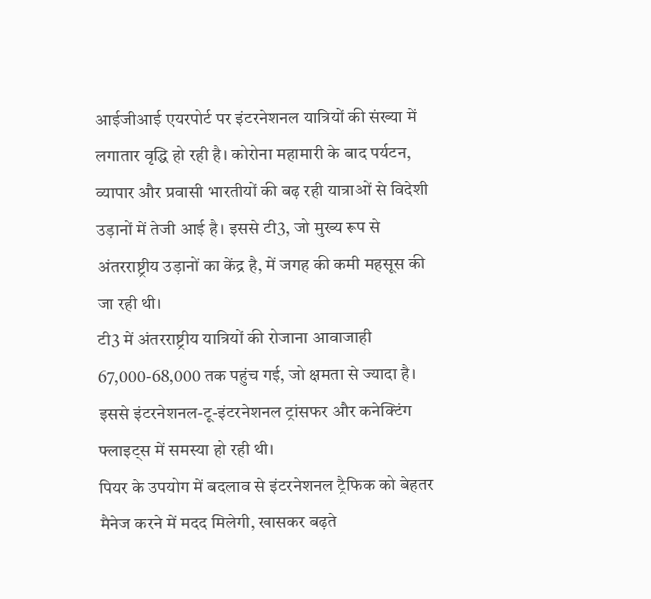आईजीआई एयरपोर्ट पर इंटरनेशनल यात्रियों की संख्या में लगातार वृद्धि हो रही है। कोरोना महामारी के बाद पर्यटन, व्यापार और प्रवासी भारतीयों की बढ़ रही यात्राओं से विदेशी उड़ानों में तेजी आई है। इससे टी3, जो मुख्य रूप से अंतरराष्ट्रीय उड़ानों का केंद्र है, में जगह की कमी महसूस की जा रही थी।
टी3 में अंतरराष्ट्रीय यात्रियों की रोजाना आवाजाही 67,000-68,000 तक पहुंच गई, जो क्षमता से ज्यादा है। इससे इंटरनेशनल-टू-इंटरनेशनल ट्रांसफर और कनेक्टिंग फ्लाइट्स में समस्या हो रही थी।
पियर के उपयोग में बदलाव से इंटरनेशनल ट्रैफिक को बेहतर मैनेज करने में मदद मिलेगी, खासकर बढ़ते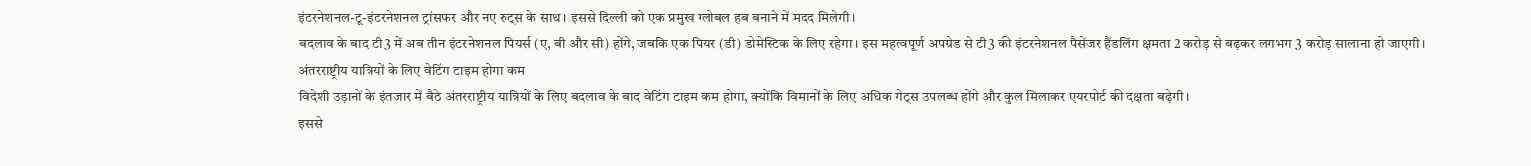इंटरनेशनल-टू-इंटरनेशनल ट्रांसफर और नए रुट्स के साथ। इससे दिल्ली को एक प्रमुख ग्लोबल हब बनाने में मदद मिलेगी।
बदलाव के बाद टी3 में अब तीन इंटरनेशनल पियर्स (ए, बी और सी) होंगे, जबकि एक पियर (डी) डोमेस्टिक के लिए रहेगा। इस महत्वपूर्ण अपग्रेड से टी3 की इंटरनेशनल पैसेंजर हैंडलिंग क्षमता 2 करोड़ से बढ़कर लगभग 3 करोड़ सालाना हो जाएगी।
अंतरराष्ट्रीय यात्रियों के लिए वेटिंग टाइम होगा कम
विदेशी उड़ानों के इंतजार में बैठे अंतरराष्ट्रीय यात्रियों के लिए बदलाव के बाद वेटिंग टाइम कम होगा, क्योंकि विमानों के लिए अधिक गेट्स उपलब्ध होंगे और कुल मिलाकर एयरपोर्ट की दक्षता बढ़ेगी।
इससे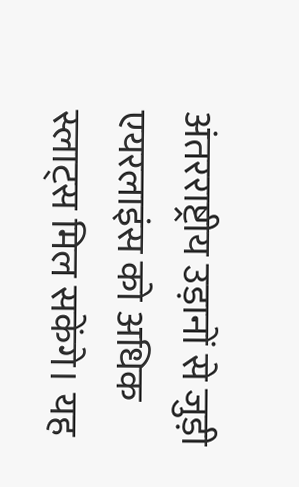अंतरराष्ट्रीय उड़ानों से जुड़ी एयरलाइंस को अधिक स्लाट्स मिल सकेंगे। यह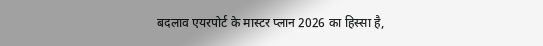बदलाव एयरपोर्ट के मास्टर प्लान 2026 का हिस्सा है,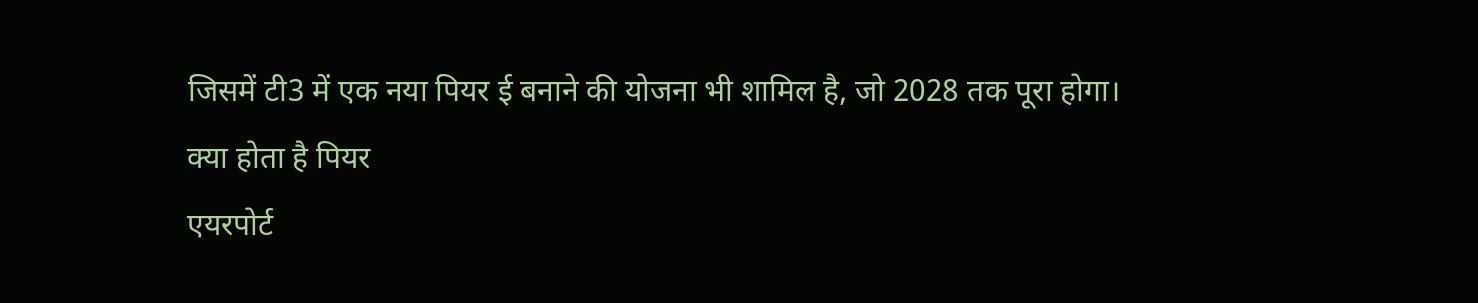जिसमें टी3 में एक नया पियर ई बनाने की योजना भी शामिल है, जो 2028 तक पूरा होगा।
क्या होता है पियर
एयरपोर्ट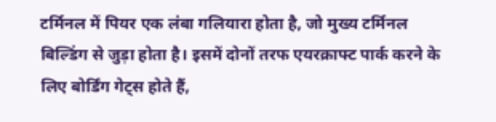टर्मिनल में पियर एक लंबा गलियारा होता है, जो मुख्य टर्मिनल बिल्डिंग से जुड़ा होता है। इसमें दोनों तरफ एयरक्राफ्ट पार्क करने के लिए बोर्डिंग गेट्स होते हैं,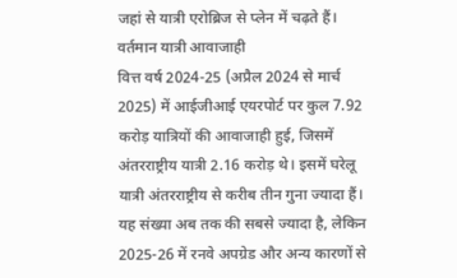जहां से यात्री एरोब्रिज से प्लेन में चढ़ते हैं।
वर्तमान यात्री आवाजाही
वित्त वर्ष 2024-25 (अप्रैल 2024 से मार्च 2025) में आईजीआई एयरपोर्ट पर कुल 7.92 करोड़ यात्रियों की आवाजाही हुई, जिसमें अंतरराष्ट्रीय यात्री 2.16 करोड़ थे। इसमें घरेलू यात्री अंतरराष्ट्रीय से करीब तीन गुना ज्यादा हैं।
यह संख्या अब तक की सबसे ज्यादा है, लेकिन 2025-26 में रनवे अपग्रेड और अन्य कारणों से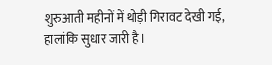शुरुआती महीनों में थोड़ी गिरावट देखी गई, हालांकि सुधार जारी है।